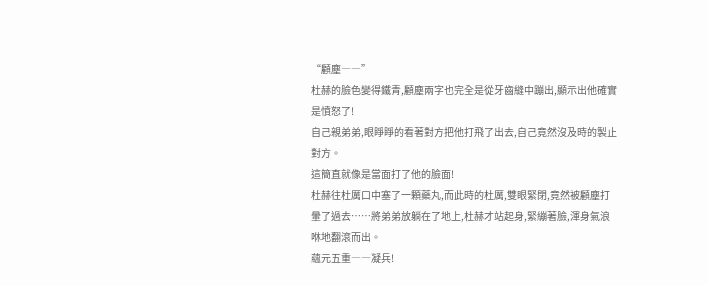“顧塵――”
杜赫的臉色變得鐵青,顧塵兩字也完全是從牙齒縫中蹦出,顯示出他確實是憤怒了!
自己親弟弟,眼睜睜的看著對方把他打飛了出去,自己竟然沒及時的製止對方。
這簡直就像是當面打了他的臉面!
杜赫往杜厲口中塞了一顆藥丸,而此時的杜厲,雙眼緊閉,竟然被顧塵打暈了過去……將弟弟放躺在了地上,杜赫才站起身,緊繃著臉,渾身氣浪咻地翻滾而出。
蘊元五重――凝兵!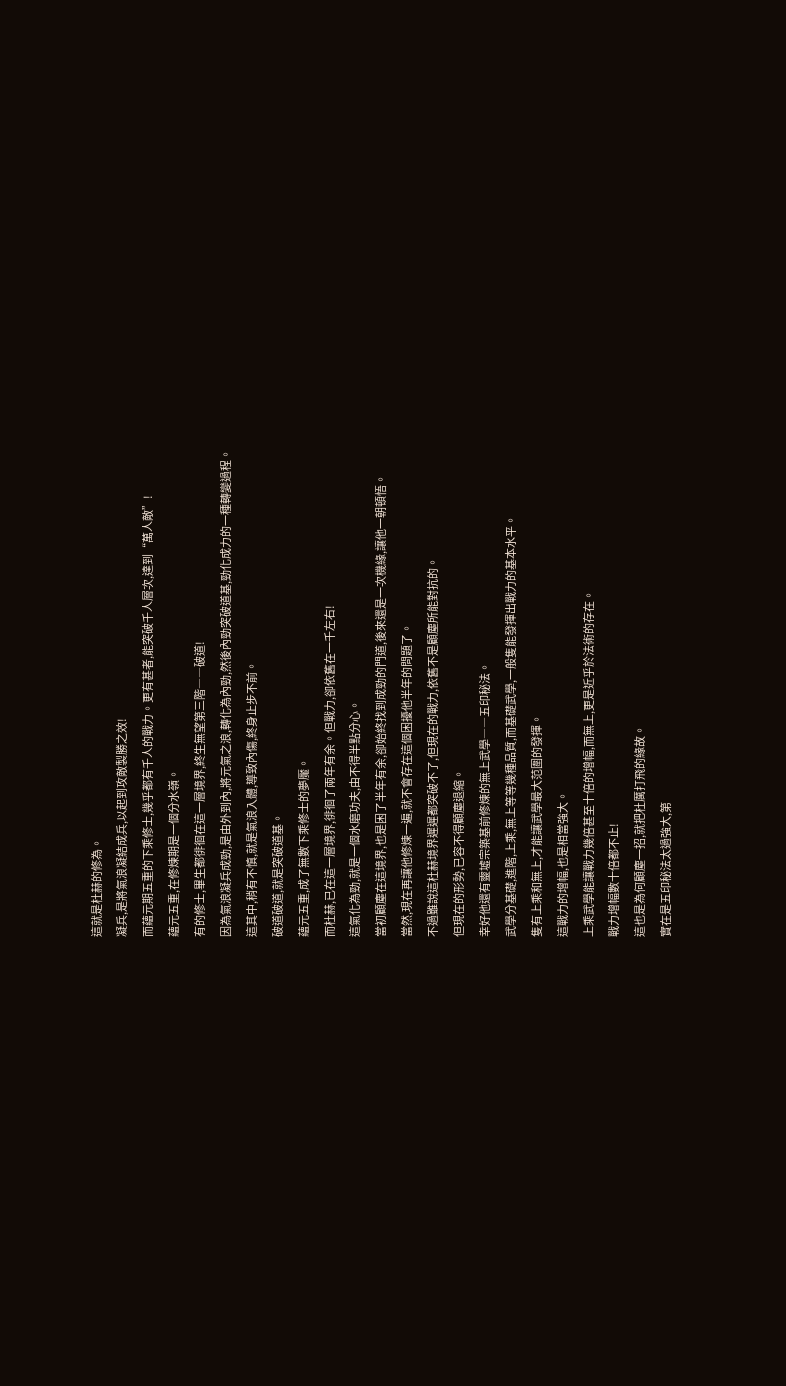這就是杜赫的修為。
凝兵,是將氣浪凝結成兵,以起到攻敵製勝之效!
而蘊元期五重的下乘修士,幾乎都有千人的戰力。更有甚者,能突破千人層次,達到“萬人敵”!
蘊元五重,在修煉期是一個分水嶺。
有的修士,畢生都徘徊在這一層境界,終生無望第三階――破道!
因為氣浪凝兵成勁,是由外到內,將元氣之浪,轉化為內勁,然後內勁突破道基,勁化成力的一種轉變過程。
這其中,稍有不慎,就是氣浪入體,導致內傷,終身止步不前。
破道破道,就是突破道基。
蘊元五重,成了無數下乘修士的夢魘。
而杜赫,已在這一層境界,徘徊了兩年有余。但戰力,卻依舊在一千左右!
這氣化為勁,就是一個水磨功夫,由不得半點分心。
當初顧塵在這境界,也是困了半年有余,卻始終找到成勁的門道,後來還是一次機緣,讓他一朝頓悟。
當然,現在再讓他修煉一遍,就不會存在這個困擾他半年的問題了。
不過雖說這杜赫境界遲遲都突破不了,但現在的戰力,依舊不是顧塵所能對抗的。
但現在的形勢,已容不得顧塵退縮。
幸好他還有靈墟宗築基前修煉的無上武學――五印秘法。
武學分基礎,進階,上乘,無上等等幾種品質,而基礎武學,一般隻能發揮出戰力的基本水平。
隻有上乘和無上,才能讓武學最大范圍的發揮。
這戰力的增幅,也是相當強大。
上乘武學能讓戰力幾倍甚至十倍的增幅,而無上,更是近乎於法術的存在。
戰力增幅數十倍都不止!
這也是為何顧塵一招,就把杜厲打飛的緣故。
實在是五印秘法太過強大,第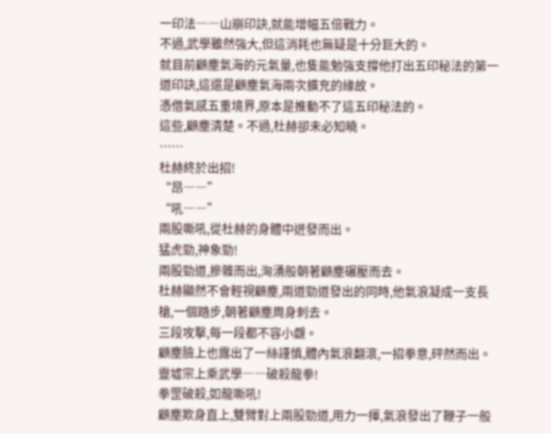一印法――山崩印訣,就能增幅五倍戰力。
不過,武學雖然強大,但這消耗也無疑是十分巨大的。
就目前顧塵氣海的元氣量,也隻能勉強支撐他打出五印秘法的第一道印訣,這還是顧塵氣海兩次擴充的緣故。
憑借氣感五重境界,原本是推動不了這五印秘法的。
這些,顧塵清楚。不過,杜赫卻未必知曉。
……
杜赫終於出招!
“昂――”
“吼――”
兩股嘶吼,從杜赫的身體中迸發而出。
猛虎勁,神象勁!
兩股勁道,摻雜而出,洶湧般朝著顧塵碾壓而去。
杜赫顯然不會輕視顧塵,兩道勁道發出的同時,他氣浪凝成一支長槍,一個踏步,朝著顧塵周身刺去。
三段攻擊,每一段都不容小覷。
顧塵臉上也露出了一絲謹慎,體內氣浪翻滾,一招拳意,砰然而出。
靈墟宗上乘武學――破殺龍拳!
拳罡破殺,如龍嘶吼!
顧塵欺身直上,雙臂對上兩股勁道,用力一揮,氣浪發出了鞭子一般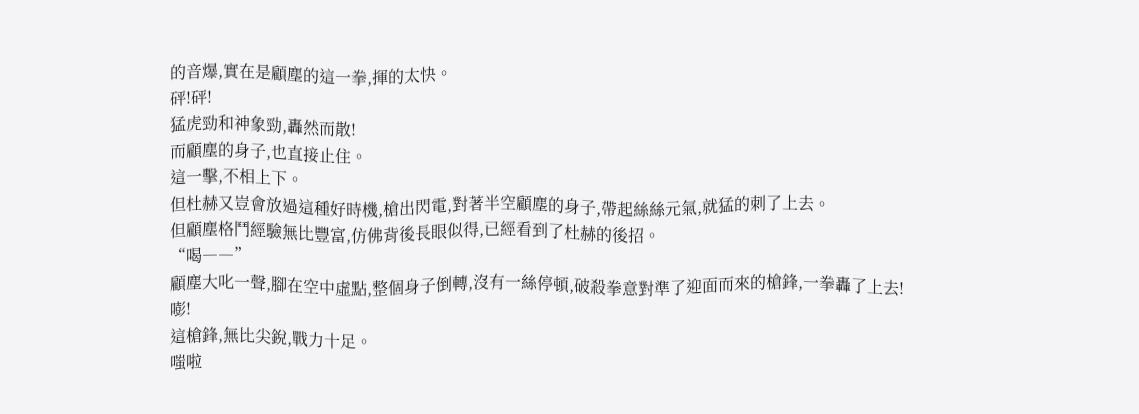的音爆,實在是顧塵的這一拳,揮的太快。
砰!砰!
猛虎勁和神象勁,轟然而散!
而顧塵的身子,也直接止住。
這一擊,不相上下。
但杜赫又豈會放過這種好時機,槍出閃電,對著半空顧塵的身子,帶起絲絲元氣,就猛的刺了上去。
但顧塵格鬥經驗無比豐富,仿佛背後長眼似得,已經看到了杜赫的後招。
“喝――”
顧塵大叱一聲,腳在空中虛點,整個身子倒轉,沒有一絲停頓,破殺拳意對準了迎面而來的槍鋒,一拳轟了上去!
嘭!
這槍鋒,無比尖銳,戰力十足。
嗤啦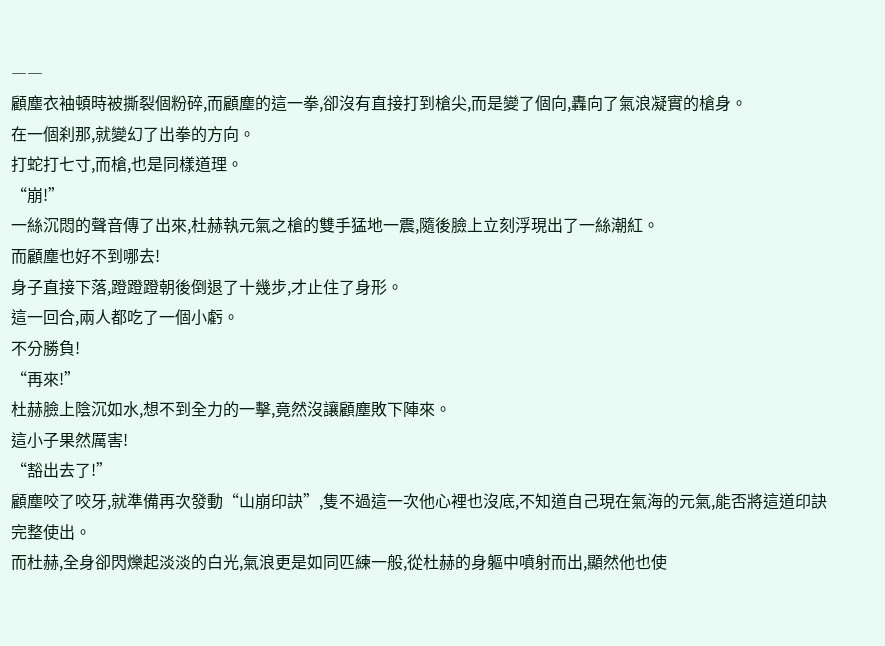――
顧塵衣袖頓時被撕裂個粉碎,而顧塵的這一拳,卻沒有直接打到槍尖,而是變了個向,轟向了氣浪凝實的槍身。
在一個刹那,就變幻了出拳的方向。
打蛇打七寸,而槍,也是同樣道理。
“崩!”
一絲沉悶的聲音傳了出來,杜赫執元氣之槍的雙手猛地一震,隨後臉上立刻浮現出了一絲潮紅。
而顧塵也好不到哪去!
身子直接下落,蹬蹬蹬朝後倒退了十幾步,才止住了身形。
這一回合,兩人都吃了一個小虧。
不分勝負!
“再來!”
杜赫臉上陰沉如水,想不到全力的一擊,竟然沒讓顧塵敗下陣來。
這小子果然厲害!
“豁出去了!”
顧塵咬了咬牙,就準備再次發動“山崩印訣”,隻不過這一次他心裡也沒底,不知道自己現在氣海的元氣,能否將這道印訣完整使出。
而杜赫,全身卻閃爍起淡淡的白光,氣浪更是如同匹練一般,從杜赫的身軀中噴射而出,顯然他也使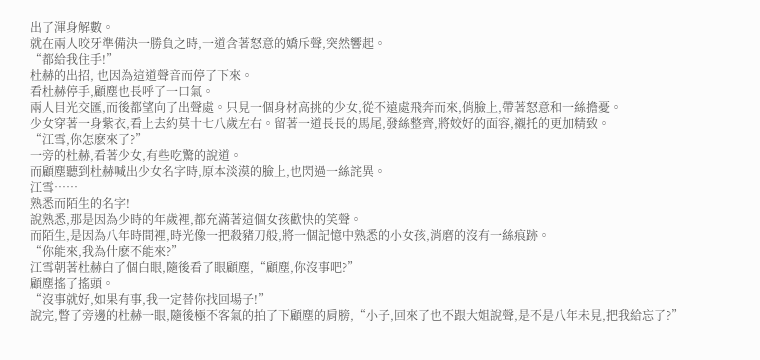出了渾身解數。
就在兩人咬牙準備決一勝負之時,一道含著怒意的嬌斥聲,突然響起。
“都給我住手!”
杜赫的出招, 也因為這道聲音而停了下來。
看杜赫停手,顧塵也長呼了一口氣。
兩人目光交匯,而後都望向了出聲處。只見一個身材高挑的少女,從不遠處飛奔而來,俏臉上,帶著怒意和一絲擔憂。
少女穿著一身紫衣,看上去約莫十七八歲左右。留著一道長長的馬尾,發絲整齊,將姣好的面容,襯托的更加精致。
“江雪,你怎麽來了?”
一旁的杜赫,看著少女,有些吃驚的說道。
而顧塵聽到杜赫喊出少女名字時,原本淡漠的臉上,也閃過一絲詫異。
江雪……
熟悉而陌生的名字!
說熟悉,那是因為少時的年歲裡,都充滿著這個女孩歡快的笑聲。
而陌生,是因為八年時間裡,時光像一把殺豬刀般,將一個記憶中熟悉的小女孩,消磨的沒有一絲痕跡。
“你能來,我為什麽不能來?”
江雪朝著杜赫白了個白眼,隨後看了眼顧塵,“顧塵,你沒事吧?”
顧塵搖了搖頭。
“沒事就好,如果有事,我一定替你找回場子!”
說完,瞥了旁邊的杜赫一眼,隨後極不客氣的拍了下顧塵的肩膀,“小子,回來了也不跟大姐說聲,是不是八年未見,把我給忘了?”